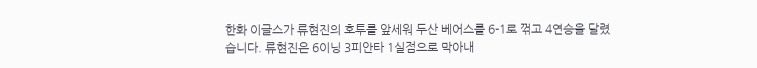한화 이글스가 류현진의 호투를 앞세워 두산 베어스를 6-1로 꺾고 4연승을 달렸습니다. 류현진은 6이닝 3피안타 1실점으로 막아내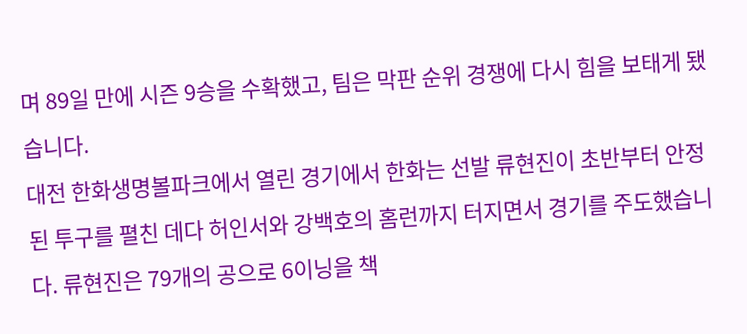며 89일 만에 시즌 9승을 수확했고, 팀은 막판 순위 경쟁에 다시 힘을 보태게 됐습니다.
대전 한화생명볼파크에서 열린 경기에서 한화는 선발 류현진이 초반부터 안정된 투구를 펼친 데다 허인서와 강백호의 홈런까지 터지면서 경기를 주도했습니다. 류현진은 79개의 공으로 6이닝을 책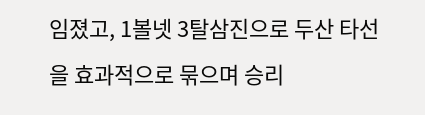임졌고, 1볼넷 3탈삼진으로 두산 타선을 효과적으로 묶으며 승리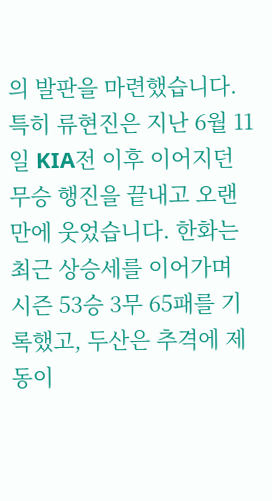의 발판을 마련했습니다.
특히 류현진은 지난 6월 11일 KIA전 이후 이어지던 무승 행진을 끝내고 오랜만에 웃었습니다. 한화는 최근 상승세를 이어가며 시즌 53승 3무 65패를 기록했고, 두산은 추격에 제동이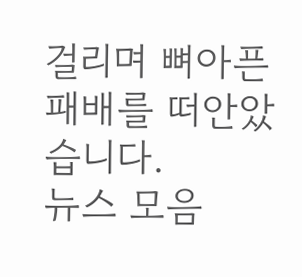걸리며 뼈아픈 패배를 떠안았습니다.
뉴스 모음